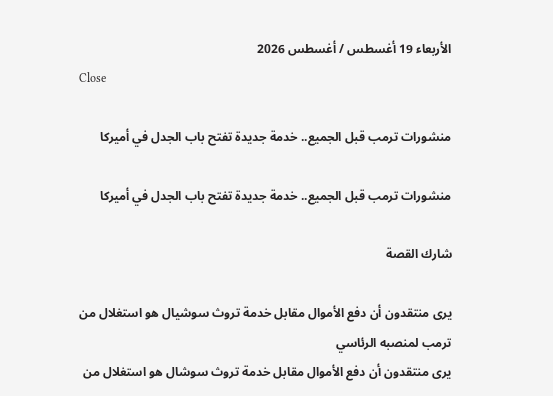الأربعاء 19 أغسطس / أغسطس 2026
Close

منشورات ترمب قبل الجميع.. خدمة جديدة تفتح باب الجدل في أميركا

منشورات ترمب قبل الجميع.. خدمة جديدة تفتح باب الجدل في أميركا

شارك القصة

يرى منتقدون أن دفع الأموال مقابل خدمة تروث سوشيال هو استغلال من ترمب لمنصبه الرئاسي
يرى منتقدون أن دفع الأموال مقابل خدمة تروث سوشال هو استغلال من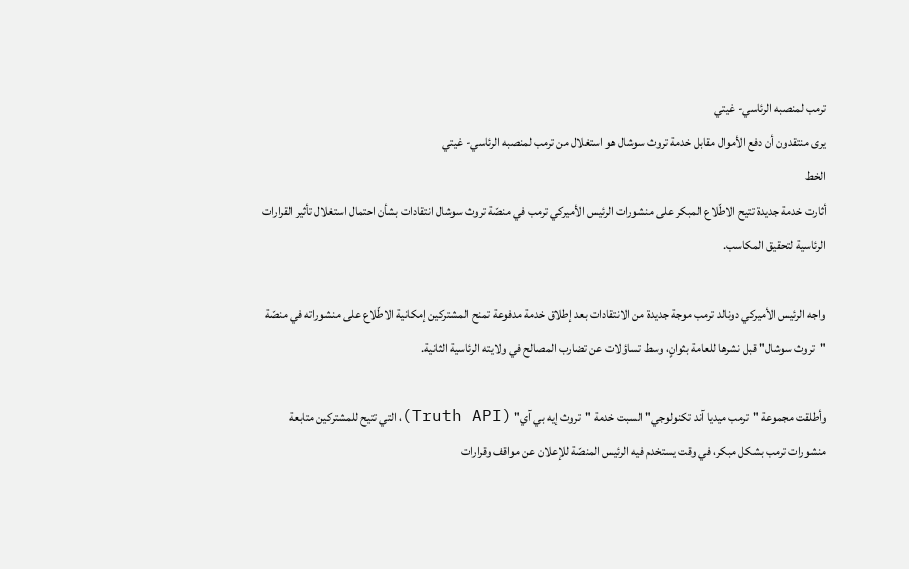ترمب لمنصبه الرئاسي- غيتي
يرى منتقدون أن دفع الأموال مقابل خدمة تروث سوشال هو استغلال من ترمب لمنصبه الرئاسي- غيتي
الخط
أثارت خدمة جديدة تتيح الاطّلاع المبكر على منشورات الرئيس الأميركي ترمب في منصّة تروث سوشال انتقادات بشأن احتمال استغلال تأثير القرارات الرئاسية لتحقيق المكاسب.

واجه الرئيس الأميركي دونالد ترمب موجة جديدة من الانتقادات بعد إطلاق خدمة مدفوعة تمنح المشتركين إمكانية الاطّلاع على منشوراته في منصّة "تروث سوشال" قبل نشرها للعامة بثوانٍ، وسط تساؤلات عن تضارب المصالح في ولايته الرئاسية الثانية.

وأطلقت مجموعة "ترمب ميديا آند تكنولوجي" السبت خدمة "تروث إيه بي آي" (Truth API)، التي تتيح للمشتركين متابعة منشورات ترمب بشكل مبكر، في وقت يستخدم فيه الرئيس المنصّة للإعلان عن مواقف وقرارات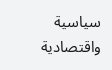سياسية واقتصادية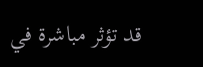قد تؤثر مباشرة في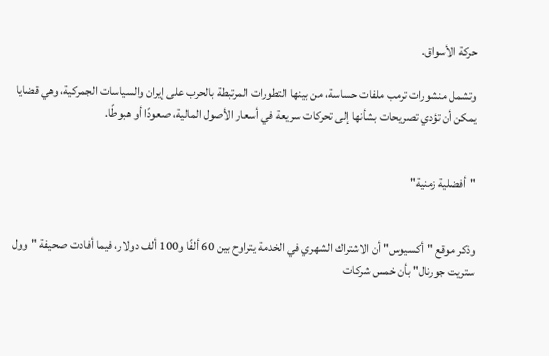حركة الأسواق.

وتشمل منشورات ترمب ملفات حساسة، من بينها التطورات المرتبطة بالحرب على إيران والسياسات الجمركية، وهي قضايا يمكن أن تؤدي تصريحات بشأنها إلى تحركات سريعة في أسعار الأصول المالية، صعودًا أو هبوطًا.


"أفضلية زمنية"


وذكر موقع "أكسيوس" أن الاشتراك الشهري في الخدمة يتراوح بين 60 ألفًا و100 ألف دولار، فيما أفادت صحيفة "وول ستريت جورنال" بأن خمس شركات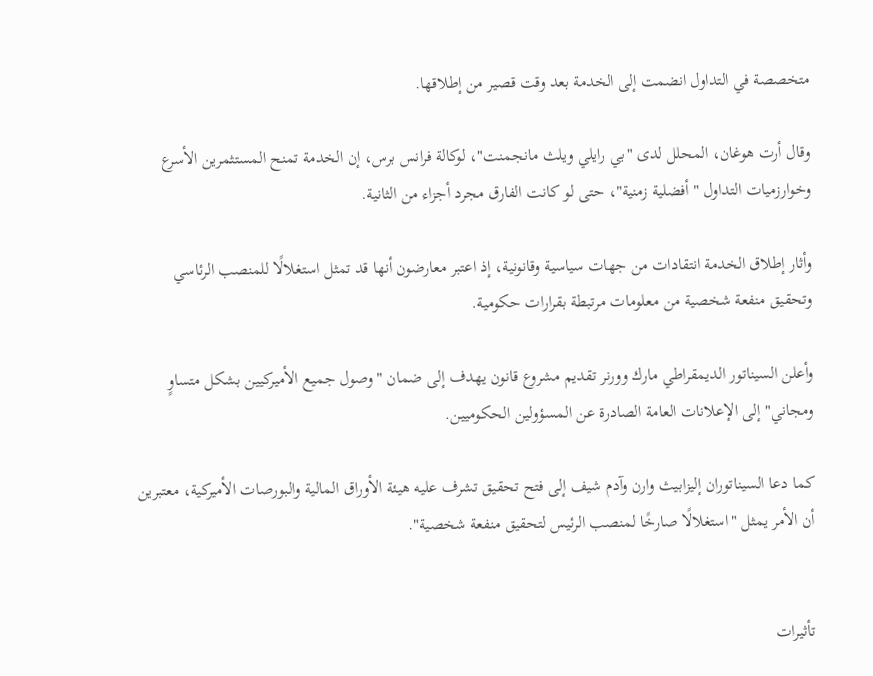متخصصة في التداول انضمت إلى الخدمة بعد وقت قصير من إطلاقها.

وقال أرت هوغان، المحلل لدى "بي رايلي ويلث مانجمنت"، لوكالة فرانس برس، إن الخدمة تمنح المستثمرين الأسرع وخوارزميات التداول "أفضلية زمنية"، حتى لو كانت الفارق مجرد أجزاء من الثانية.

وأثار إطلاق الخدمة انتقادات من جهات سياسية وقانونية، إذ اعتبر معارضون أنها قد تمثل استغلالًا للمنصب الرئاسي وتحقيق منفعة شخصية من معلومات مرتبطة بقرارات حكومية.

وأعلن السيناتور الديمقراطي مارك وورنر تقديم مشروع قانون يهدف إلى ضمان "وصول جميع الأميركيين بشكل متساوٍ ومجاني" إلى الإعلانات العامة الصادرة عن المسؤولين الحكوميين.

كما دعا السيناتوران إليزابيث وارن وآدم شيف إلى فتح تحقيق تشرف عليه هيئة الأوراق المالية والبورصات الأميركية، معتبرين أن الأمر يمثل "استغلالًا صارخًا لمنصب الرئيس لتحقيق منفعة شخصية".


تأثيرات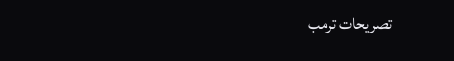تصريحات ترمب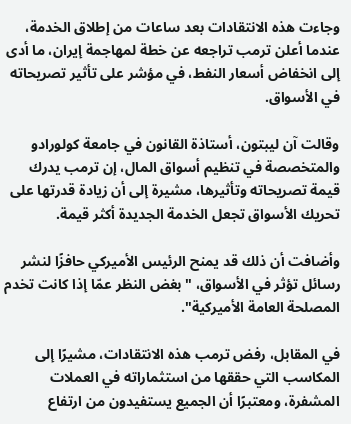وجاءت هذه الانتقادات بعد ساعات من إطلاق الخدمة، عندما أعلن ترمب تراجعه عن خطة لمهاجمة إيران، ما أدى إلى انخفاض أسعار النفط، في مؤشر على تأثير تصريحاته في الأسواق.

وقالت آن ليبتون، أستاذة القانون في جامعة كولورادو والمتخصصة في تنظيم أسواق المال، إن ترمب يدرك قيمة تصريحاته وتأثيرها، مشيرة إلى أن زيادة قدرتها على تحريك الأسواق تجعل الخدمة الجديدة أكثر قيمة.

وأضافت أن ذلك قد يمنح الرئيس الأميركي حافزًا لنشر رسائل تؤثر في الأسواق، "بغض النظر عمّا إذا كانت تخدم المصلحة العامة الأميركية".

في المقابل، رفض ترمب هذه الانتقادات، مشيرًا إلى المكاسب التي حققها من استثماراته في العملات المشفرة، ومعتبرًا أن الجميع يستفيدون من ارتفاع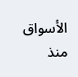الأسواق منذ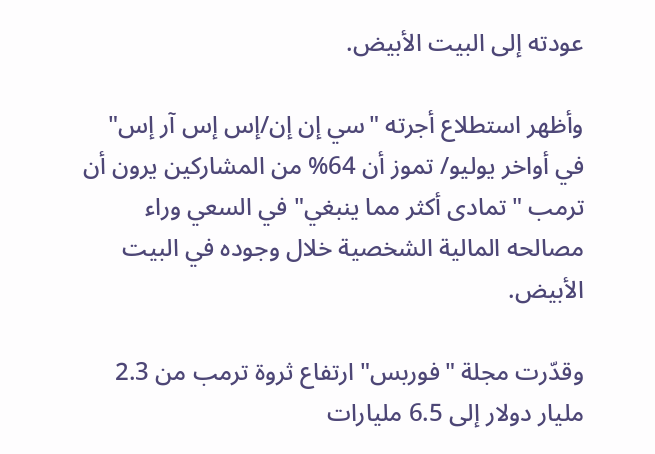عودته إلى البيت الأبيض.

وأظهر استطلاع أجرته "سي إن إن/إس إس آر إس" في أواخر يوليو/ تموز أن 64% من المشاركين يرون أن ترمب "تمادى أكثر مما ينبغي" في السعي وراء مصالحه المالية الشخصية خلال وجوده في البيت الأبيض.

وقدّرت مجلة "فوربس" ارتفاع ثروة ترمب من 2.3 مليار دولار إلى 6.5 مليارات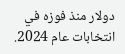دولار منذ فوزه في انتخابات عام 2024.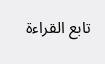تابع القراءة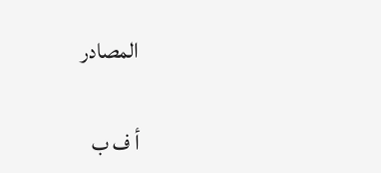المصادر

أ ف ب